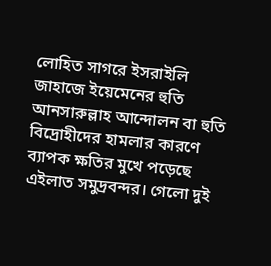লোহিত সাগরে ইসরাইলি জাহাজে ইয়েমেনের হুতি আনসারুল্লাহ আন্দোলন বা হুতি বিদ্রোহীদের হামলার কারণে ব্যাপক ক্ষতির মুখে পড়েছে এইলাত সমুদ্রবন্দর। গেলো দুই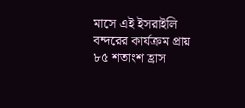মাসে এই ইসরাইলি বন্দরের কার্যক্রম প্রায় ৮৫ শতাংশ হ্রাস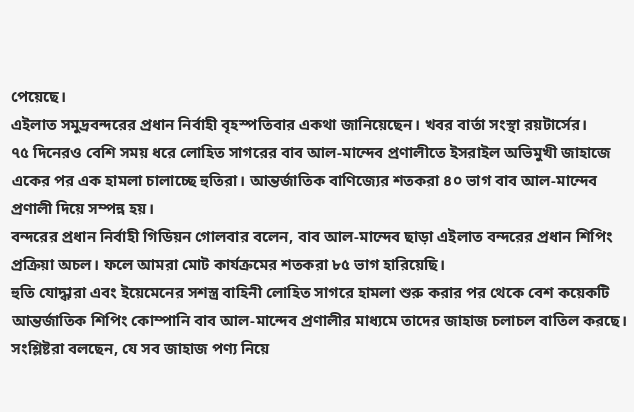পেয়েছে।
এইলাত সমুদ্রবন্দরের প্রধান নির্বাহী বৃহস্পতিবার একথা জানিয়েছেন। খবর বার্তা সংস্থা রয়টার্সের।
৭৫ দিনেরও বেশি সময় ধরে লোহিত সাগরের বাব আল-মান্দেব প্রণালীতে ইসরাইল অভিমুখী জাহাজে একের পর এক হামলা চালাচ্ছে হুতিরা। আন্তর্জাতিক বাণিজ্যের শতকরা ৪০ ভাগ বাব আল-মান্দেব প্রণালী দিয়ে সম্পন্ন হয়।
বন্দরের প্রধান নির্বাহী গিডিয়ন গোলবার বলেন, বাব আল-মান্দেব ছাড়া এইলাত বন্দরের প্রধান শিপিং প্রক্রিয়া অচল। ফলে আমরা মোট কার্যক্রমের শতকরা ৮৫ ভাগ হারিয়েছি।
হুতি যোদ্ধারা এবং ইয়েমেনের সশস্ত্র বাহিনী লোহিত সাগরে হামলা শুরু করার পর থেকে বেশ কয়েকটি আন্তর্জাতিক শিপিং কোম্পানি বাব আল-মান্দেব প্রণালীর মাধ্যমে তাদের জাহাজ চলাচল বাতিল করছে।
সংশ্লিষ্টরা বলছেন, যে সব জাহাজ পণ্য নিয়ে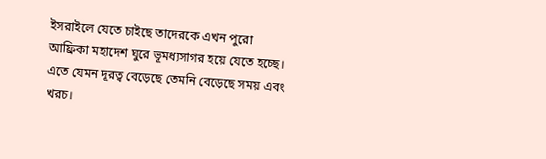ইসরাইলে যেতে চাইছে তাদেরকে এখন পুরো আফ্রিকা মহাদেশ ঘুরে ভূমধ্যসাগর হয়ে যেতে হচ্ছে। এতে যেমন দূরত্ব বেড়েছে তেমনি বেড়েছে সময় এবং খরচ।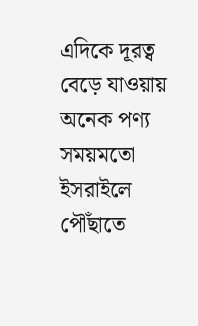এদিকে দূরত্ব বেড়ে যাওয়ায় অনেক পণ্য সময়মতো ইসরাইলে পৌঁছাতে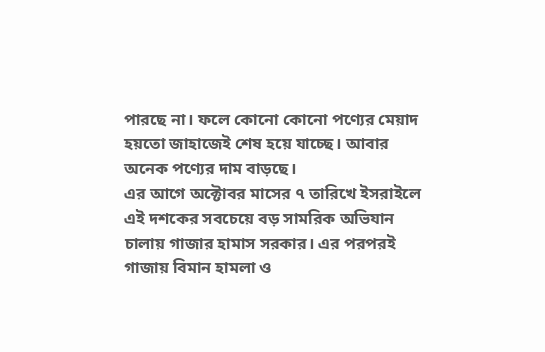পারছে না। ফলে কোনো কোনো পণ্যের মেয়াদ হয়তো জাহাজেই শেষ হয়ে যাচ্ছে। আবার অনেক পণ্যের দাম বাড়ছে।
এর আগে অক্টোবর মাসের ৭ তারিখে ইসরাইলে এই দশকের সবচেয়ে বড় সামরিক অভিযান চালায় গাজার হামাস সরকার। এর পরপরই গাজায় বিমান হামলা ও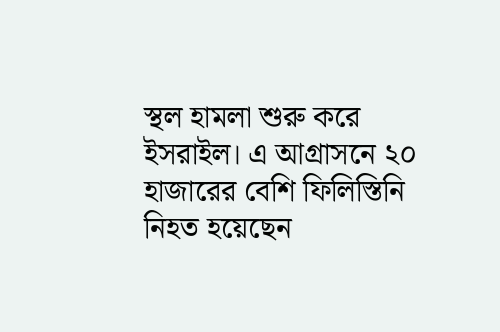স্থল হামলা শুরু করে ইসরাইল। এ আগ্রাসনে ২০ হাজারের বেশি ফিলিস্তিনি নিহত হয়েছেন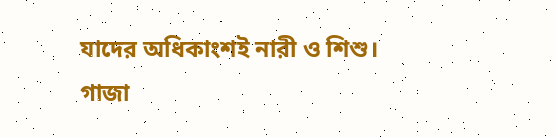যাদের অধিকাংশই নারী ও শিশু।
গাজা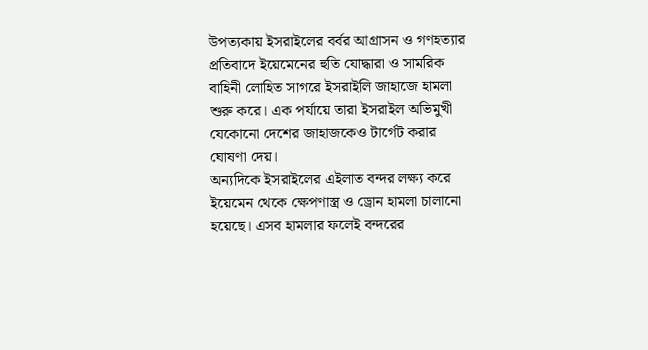উপত্যকায় ইসরাইলের বর্বর আগ্রাসন ও গণহত্যার প্রতিবাদে ইয়েমেনের হুতি যোদ্ধারা ও সামরিক বাহিনী লোহিত সাগরে ইসরাইলি জাহাজে হামলা শুরু করে। এক পর্যায়ে তারা ইসরাইল অভিমুখী যেকোনো দেশের জাহাজকেও টার্গেট করার ঘোষণা দেয়।
অন্যদিকে ইসরাইলের এইলাত বন্দর লক্ষ্য করে ইয়েমেন থেকে ক্ষেপণাস্ত্র ও ড্রোন হামলা চালানো হয়েছে। এসব হামলার ফলেই বন্দরের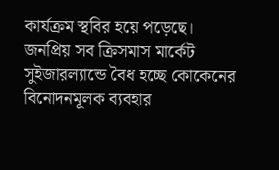কার্যক্রম স্থবির হয়ে পড়েছে।
জনপ্রিয় সব ক্রিসমাস মার্কেট
সুইজারল্যান্ডে বৈধ হচ্ছে কোকেনের বিনোদনমূলক ব্যবহার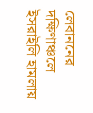লেবাননের দক্ষিণাঞ্চলে ইসরাইলি হামলায়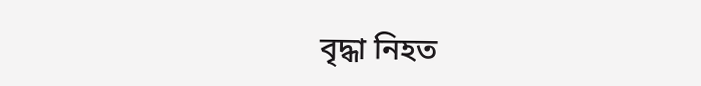বৃদ্ধা নিহত